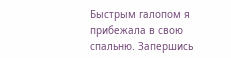Быстрым галопом я прибежала в свою спальню. Запершись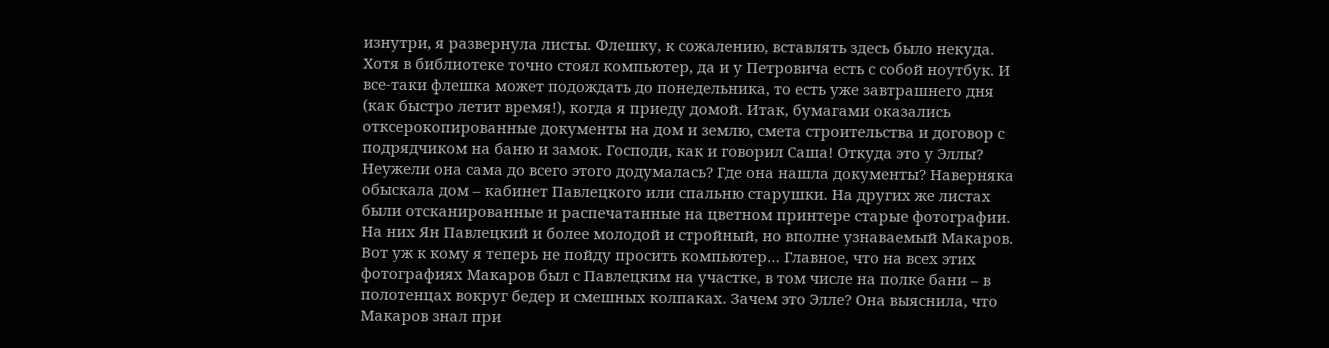изнутри, я развернула листы. Флешку, к сожалению, вставлять здесь было некуда. Хотя в библиотеке точно стоял компьютер, да и у Петровича есть с собой ноутбук. И все-таки флешка может подождать до понедельника, то есть уже завтрашнего дня (как быстро летит время!), когда я приеду домой. Итак, бумагами оказались отксерокопированные документы на дом и землю, смета строительства и договор с подрядчиком на баню и замок. Господи, как и говорил Саша! Откуда это у Эллы? Неужели она сама до всего этого додумалась? Где она нашла документы? Наверняка обыскала дом – кабинет Павлецкого или спальню старушки. На других же листах были отсканированные и распечатанные на цветном принтере старые фотографии. На них Ян Павлецкий и более молодой и стройный, но вполне узнаваемый Макаров. Вот уж к кому я теперь не пойду просить компьютер… Главное, что на всех этих фотографиях Макаров был с Павлецким на участке, в том числе на полке бани – в полотенцах вокруг бедер и смешных колпаках. Зачем это Элле? Она выяснила, что Макаров знал при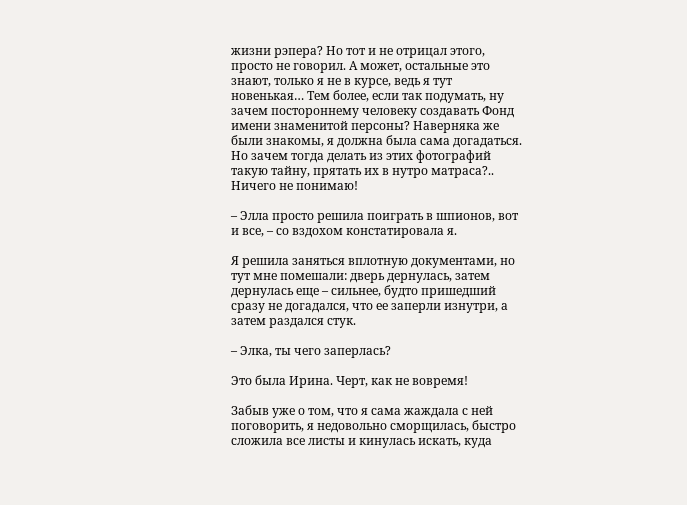жизни рэпера? Но тот и не отрицал этого, просто не говорил. А может, остальные это знают, только я не в курсе, ведь я тут новенькая… Тем более, если так подумать, ну зачем постороннему человеку создавать Фонд имени знаменитой персоны? Наверняка же были знакомы, я должна была сама догадаться. Но зачем тогда делать из этих фотографий такую тайну, прятать их в нутро матраса?.. Ничего не понимаю!

– Элла просто решила поиграть в шпионов, вот и все, – со вздохом констатировала я.

Я решила заняться вплотную документами, но тут мне помешали: дверь дернулась, затем дернулась еще – сильнее, будто пришедший сразу не догадался, что ее заперли изнутри, а затем раздался стук.

– Элка, ты чего заперлась?

Это была Ирина. Черт, как не вовремя!

Забыв уже о том, что я сама жаждала с ней поговорить, я недовольно сморщилась, быстро сложила все листы и кинулась искать, куда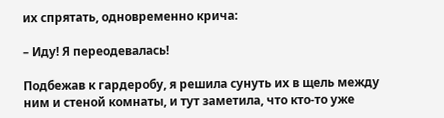их спрятать, одновременно крича:

– Иду! Я переодевалась!

Подбежав к гардеробу, я решила сунуть их в щель между ним и стеной комнаты, и тут заметила, что кто-то уже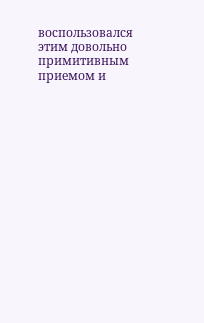воспользовался этим довольно примитивным приемом и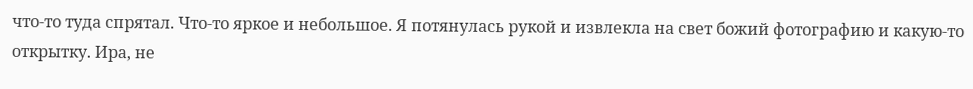что-то туда спрятал. Что-то яркое и небольшое. Я потянулась рукой и извлекла на свет божий фотографию и какую-то открытку. Ира, не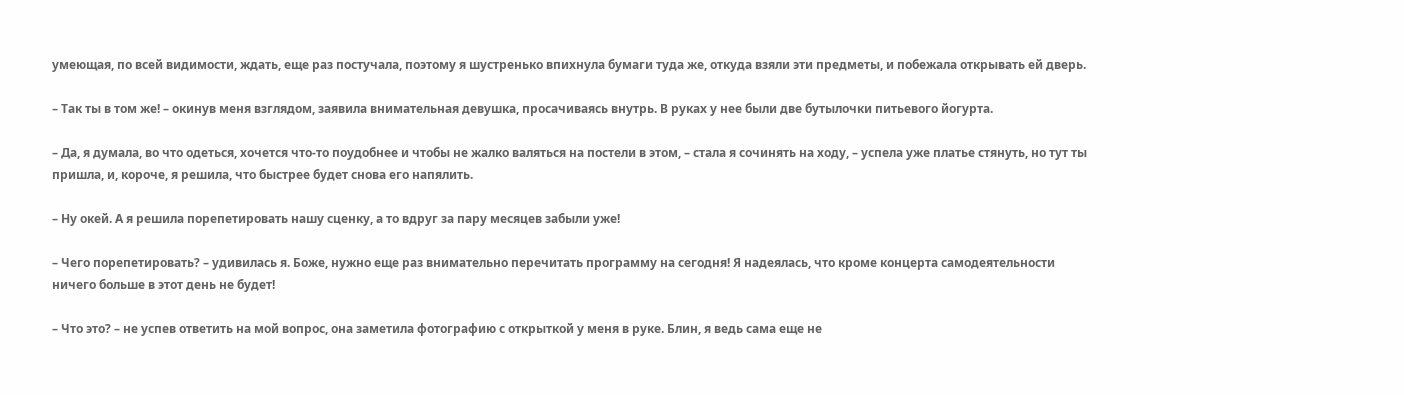умеющая, по всей видимости, ждать, еще раз постучала, поэтому я шустренько впихнула бумаги туда же, откуда взяли эти предметы, и побежала открывать ей дверь.

– Так ты в том же! – окинув меня взглядом, заявила внимательная девушка, просачиваясь внутрь. В руках у нее были две бутылочки питьевого йогурта.

– Да, я думала, во что одеться, хочется что-то поудобнее и чтобы не жалко валяться на постели в этом, – стала я сочинять на ходу, – успела уже платье стянуть, но тут ты пришла, и, короче, я решила, что быстрее будет снова его напялить.

– Ну окей. А я решила порепетировать нашу сценку, а то вдруг за пару месяцев забыли уже!

– Чего порепетировать? – удивилась я. Боже, нужно еще раз внимательно перечитать программу на сегодня! Я надеялась, что кроме концерта самодеятельности ничего больше в этот день не будет!

– Что это? – не успев ответить на мой вопрос, она заметила фотографию с открыткой у меня в руке. Блин, я ведь сама еще не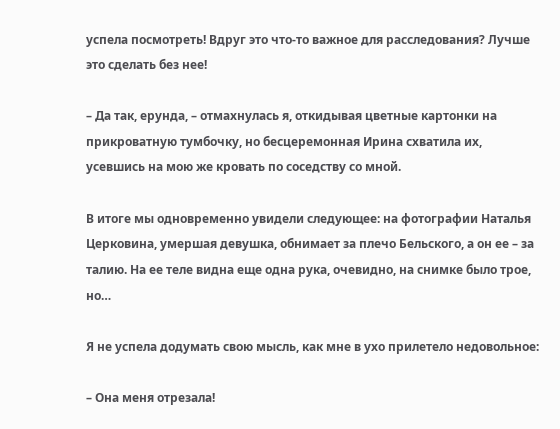успела посмотреть! Вдруг это что-то важное для расследования? Лучше это сделать без нее!

– Да так, ерунда, – отмахнулась я, откидывая цветные картонки на прикроватную тумбочку, но бесцеремонная Ирина схватила их, усевшись на мою же кровать по соседству со мной.

В итоге мы одновременно увидели следующее: на фотографии Наталья Церковина, умершая девушка, обнимает за плечо Бельского, а он ее – за талию. На ее теле видна еще одна рука, очевидно, на снимке было трое, но…

Я не успела додумать свою мысль, как мне в ухо прилетело недовольное:

– Она меня отрезала!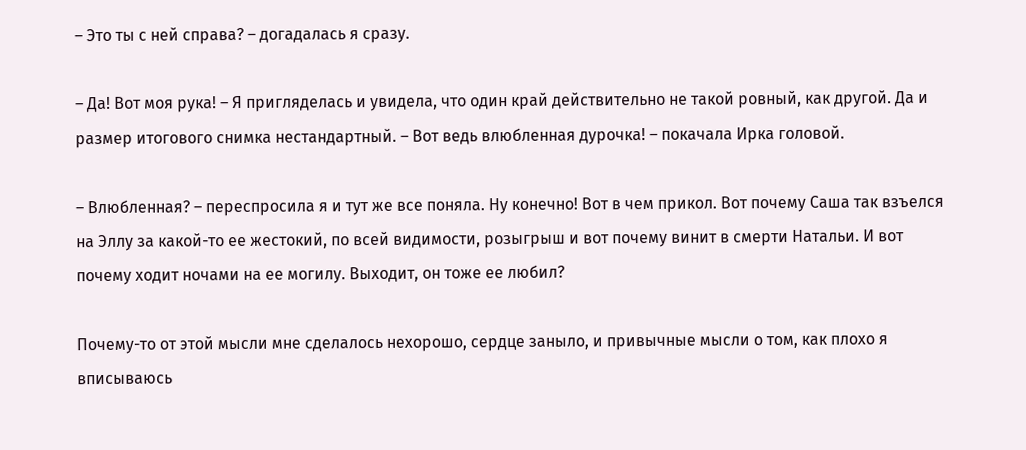– Это ты с ней справа? – догадалась я сразу.

– Да! Вот моя рука! – Я пригляделась и увидела, что один край действительно не такой ровный, как другой. Да и размер итогового снимка нестандартный. – Вот ведь влюбленная дурочка! – покачала Ирка головой.

– Влюбленная? – переспросила я и тут же все поняла. Ну конечно! Вот в чем прикол. Вот почему Саша так взъелся на Эллу за какой-то ее жестокий, по всей видимости, розыгрыш и вот почему винит в смерти Натальи. И вот почему ходит ночами на ее могилу. Выходит, он тоже ее любил?

Почему-то от этой мысли мне сделалось нехорошо, сердце заныло, и привычные мысли о том, как плохо я вписываюсь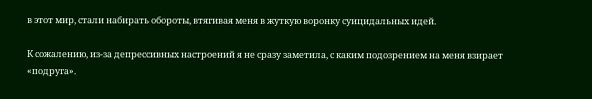в этот мир, стали набирать обороты, втягивая меня в жуткую воронку суицидальных идей.

К сожалению, из-за депрессивных настроений я не сразу заметила, с каким подозрением на меня взирает «подруга».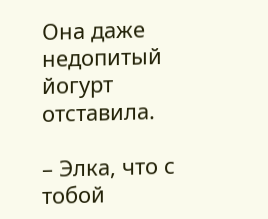Она даже недопитый йогурт отставила.

– Элка, что с тобой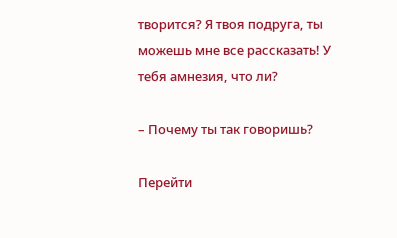творится? Я твоя подруга, ты можешь мне все рассказать! У тебя амнезия, что ли?

– Почему ты так говоришь?

Перейти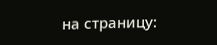на страницу: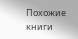Похожие книги